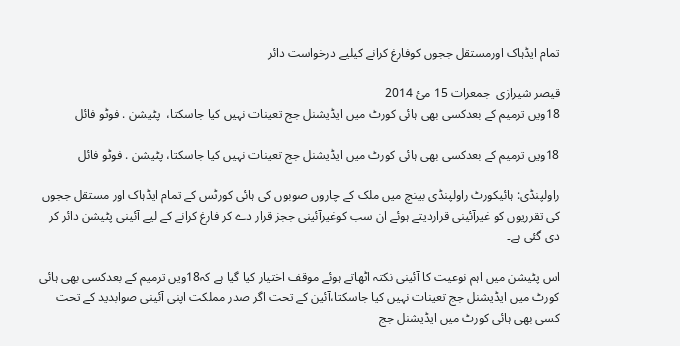تمام ایڈہاک اورمستقل ججوں کوفارغ کرانے کیلیے درخواست دائر

قیصر شیرازی  جمعرات 15 مئ 2014
18ویں ترمیم کے بعدکسی بھی ہائی کورٹ میں ایڈیشنل جج تعینات نہیں کیا جاسکتا،  پٹیشن . فوٹو فائل

18ویں ترمیم کے بعدکسی بھی ہائی کورٹ میں ایڈیشنل جج تعینات نہیں کیا جاسکتا، پٹیشن . فوٹو فائل

راولپنڈی: ہائیکورٹ راولپنڈی بینچ میں ملک کے چاروں صوبوں کی ہائی کورٹس کے تمام ایڈہاک اور مستقل ججوں کی تقرریوں کو غیرآئینی قراردیتے ہوئے ان سب کوغیرآئینی ججز قرار دے کر فارغ کرانے کے لیے آئینی پٹیشن دائر کر دی گئی ہے۔

اس پٹیشن میں اہم نوعیت کا آئینی نکتہ اٹھاتے ہوئے موقف اختیار کیا گیا ہے کہ18ویں ترمیم کے بعدکسی بھی ہائی کورٹ میں ایڈیشنل جج تعینات نہیں کیا جاسکتا،آئین کے تحت اگر صدر مملکت اپنی آئینی صوابدید کے تحت کسی بھی ہائی کورٹ میں ایڈیشنل جج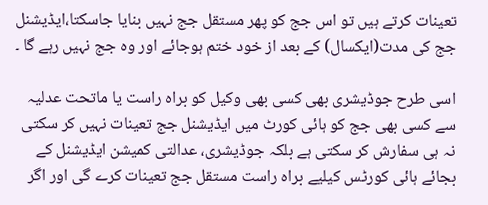تعینات کرتے ہیں تو اس جج کو پھر مستقل جج نہیں بنایا جاسکتا،ایڈیشنل جج کی مدت(ایکسال) کے بعد از خود ختم ہوجائے اور وہ جج نہیں رہے گا ۔

اسی طرح جوڈیشری بھی کسی بھی وکیل کو براہ راست یا ماتحت عدلیہ سے کسی بھی جج کو ہائی کورٹ میں ایڈیشنل جج تعینات نہیں کر سکتی نہ ہی سفارش کر سکتی ہے بلکہ جوڈیشری، عدالتی کمیشن ایڈیشنل کے بجائے ہائی کورٹس کیلیے براہ راست مستقل جج تعینات کرے گی اور اگر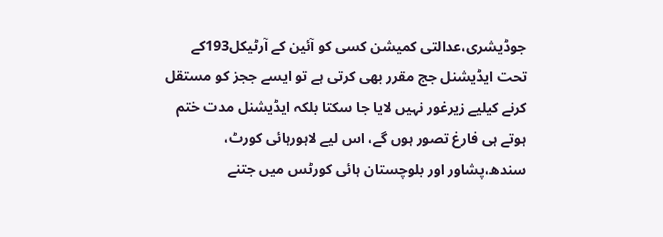جوڈیشری،عدالتی کمیشن کسی کو آئین کے آرٹیکل193کے تحت ایڈیشنل جج مقرر بھی کرتی ہے تو ایسے ججز کو مستقل کرنے کیلیے زیرغور نہیں لایا جا سکتا بلکہ ایڈیشنل مدت ختم ہوتے ہی فارغ تصور ہوں گے، اس لیے لاہورہائی کورٹ، سندھ،پشاور اور بلوچستان ہائی کورٹس میں جتنے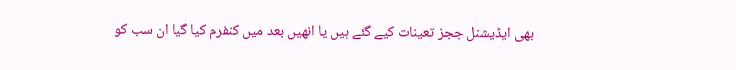بھی ایڈیشنل ججز تعینات کیے گئے ہیں یا انھیں بعد میں کنفرم کیا گیا ان سب کو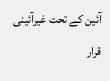آئین کے تحت غیرآئینی قرار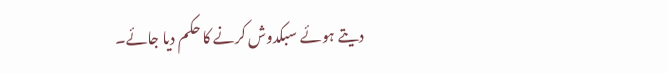دیتے ہوئے سبکدوش کرنے کا حکم دیا جائے۔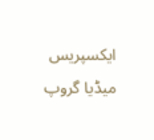ایکسپریس میڈیا گروپ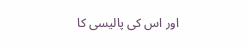اور اس کی پالیسی کا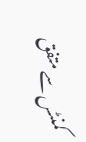کمنٹس سے متفق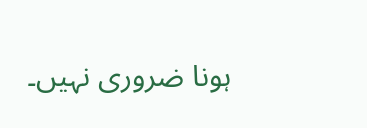ہونا ضروری نہیں۔